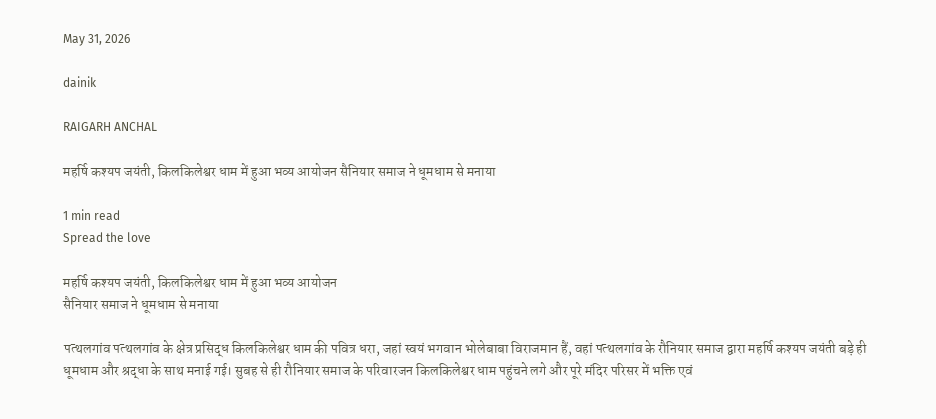May 31, 2026

dainik

RAIGARH ANCHAL

महर्षि कश्यप जयंती, किलकिलेश्वर धाम में हुआ भव्य आयोजन सैनियार समाज ने धूमधाम से मनाया

1 min read
Spread the love

महर्षि कश्यप जयंती, किलकिलेश्वर धाम में हुआ भव्य आयोजन
सैनियार समाज ने धूमधाम से मनाया

पत्थलगांव पत्थलगांव के क्षेत्र प्रसिद्ध किलकिलेश्वर धाम की पवित्र धरा, जहां स्वयं भगवान भोलेबाबा विराजमान हैं, वहां पत्थलगांव के रौनियार समाज द्वारा महर्षि कश्यप जयंती बड़े ही धूमधाम और श्रद्धा के साथ मनाई गई। सुबह से ही रौनियार समाज के परिवारजन किलकिलेश्वर धाम पहुंचने लगे और पूरे मंदिर परिसर में भक्ति एवं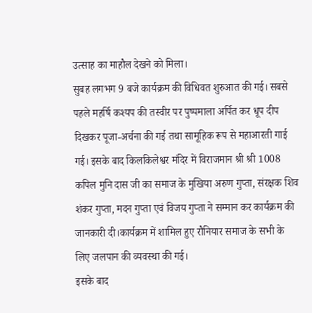उत्साह का माहौल देखने को मिला।
सुबह लगभग 9 बजे कार्यक्रम की विधिवत शुरुआत की गई। सबसे पहले महर्षि कश्यप की तस्वीर पर पुष्पमाला अर्पित कर धूप दीप दिखकर पूजा-अर्चना की गई तथा सामूहिक रूप से महाआरती गाई गई। इसके बाद किलकिलेश्वर मंदिर में विराजमान श्री श्री 1008 कपिल मुनि दास जी का समाज के मुखिया अरुण गुप्ता, संरक्षक शिव शंकर गुप्ता, मदन गुप्ता एवं विजय गुप्ता ने सम्मान कर कार्यक्रम की जानकारी दी।कार्यक्रम में शामिल हुए रौनियार समाज के सभी के लिए जलपान की व्यवस्था की गई।
इसके बाद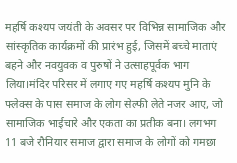महर्षि कश्यप जयंती के अवसर पर विभिन्न सामाजिक और सांस्कृतिक कार्यक्रमों की प्रारंभ हुई, जिसमें बच्चे माताएं बहने और नवयुवक व पुरुषों ने उत्साहपूर्वक भाग लिया।मंदिर परिसर में लगाए गए महर्षि कश्यप मुनि के फ्लेक्स के पास समाज के लोग सेल्फी लेते नजर आए, जो सामाजिक भाईचारे और एकता का प्रतीक बना। लगभग 11 बजे रौनियार समाज द्वारा समाज के लोगों को गमछा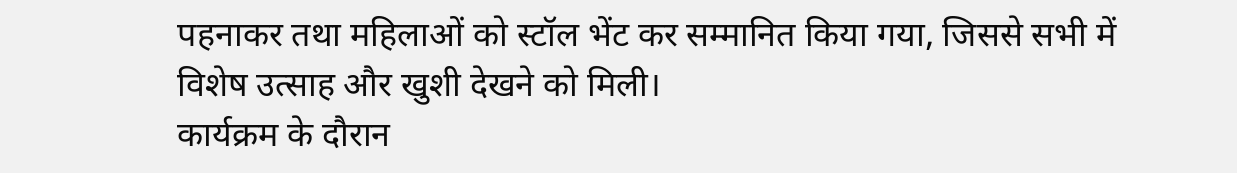पहनाकर तथा महिलाओं को स्टॉल भेंट कर सम्मानित किया गया, जिससे सभी में विशेष उत्साह और खुशी देखने को मिली।
कार्यक्रम के दौरान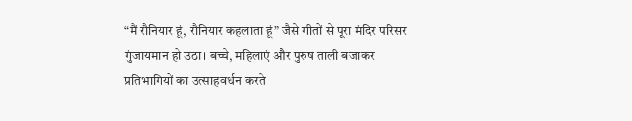“मैं रौनियार हूं, रौनियार कहलाता हूं” जैसे गीतों से पूरा मंदिर परिसर गुंजायमान हो उठा। बच्चे, महिलाएं और पुरुष ताली बजाकर प्रतिभागियों का उत्साहवर्धन करते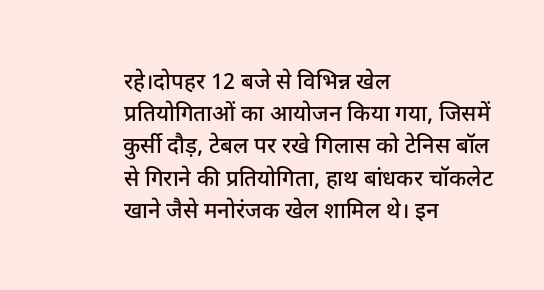रहे।दोपहर 12 बजे से विभिन्न खेल प्रतियोगिताओं का आयोजन किया गया, जिसमें कुर्सी दौड़, टेबल पर रखे गिलास को टेनिस बॉल से गिराने की प्रतियोगिता, हाथ बांधकर चॉकलेट खाने जैसे मनोरंजक खेल शामिल थे। इन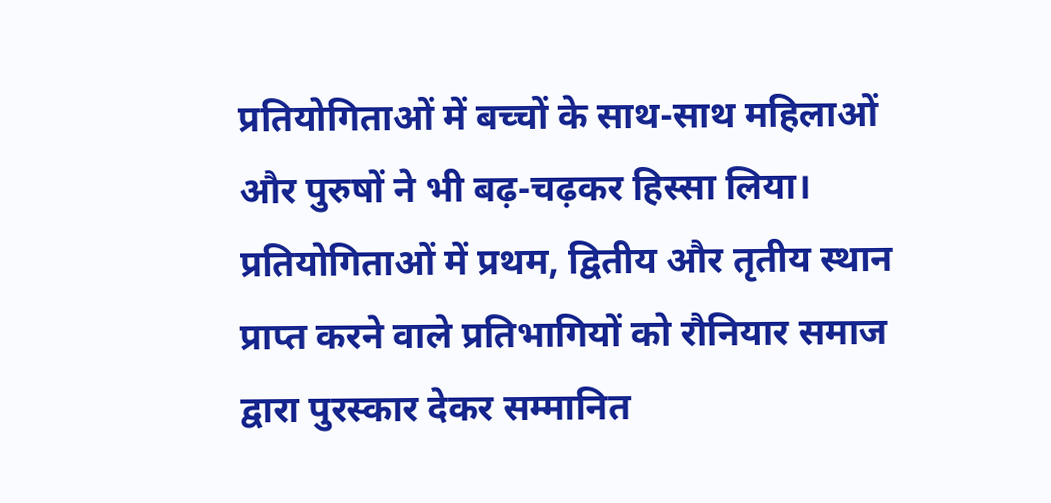प्रतियोगिताओं में बच्चों के साथ-साथ महिलाओं और पुरुषों ने भी बढ़-चढ़कर हिस्सा लिया।
प्रतियोगिताओं में प्रथम, द्वितीय और तृतीय स्थान प्राप्त करने वाले प्रतिभागियों को रौनियार समाज द्वारा पुरस्कार देकर सम्मानित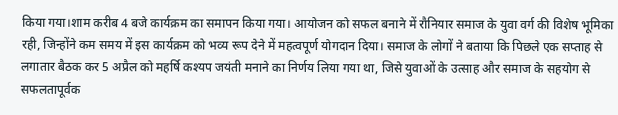किया गया।शाम करीब 4 बजे कार्यक्रम का समापन किया गया। आयोजन को सफल बनाने में रौनियार समाज के युवा वर्ग की विशेष भूमिका रही, जिन्होंने कम समय में इस कार्यक्रम को भव्य रूप देने में महत्वपूर्ण योगदान दिया। समाज के लोगों ने बताया कि पिछले एक सप्ताह से लगातार बैठक कर 5 अप्रैल को महर्षि कश्यप जयंती मनाने का निर्णय लिया गया था, जिसे युवाओं के उत्साह और समाज के सहयोग से सफलतापूर्वक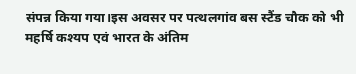संपन्न किया गया।इस अवसर पर पत्थलगांव बस स्टैंड चौक को भी महर्षि कश्यप एवं भारत के अंतिम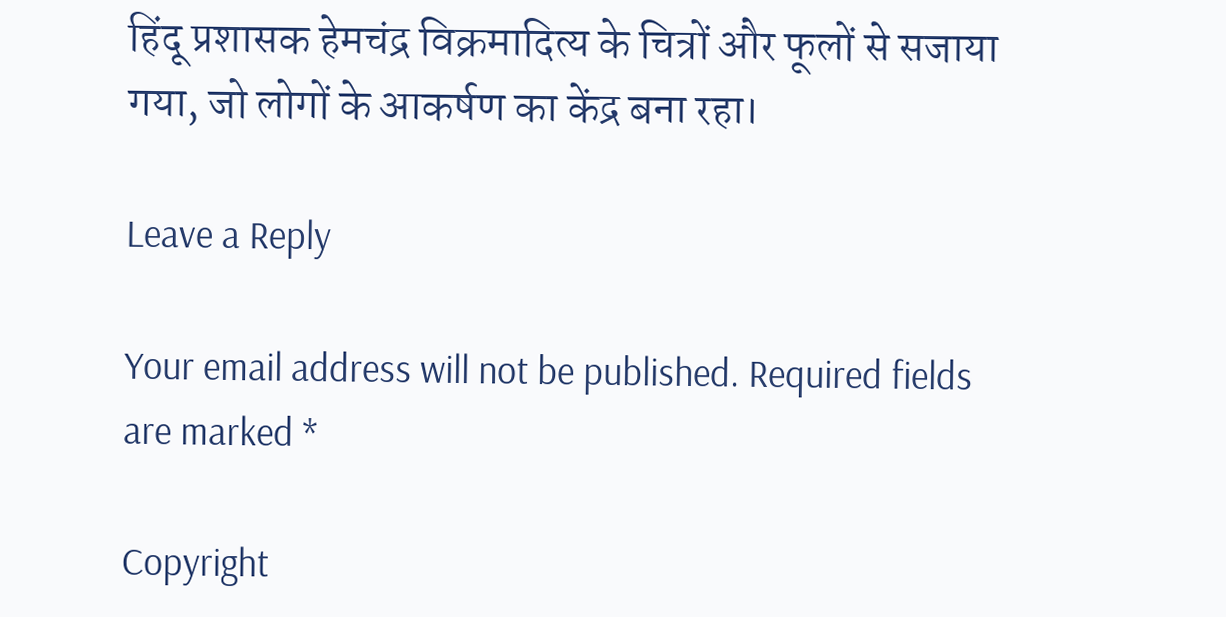हिंदू प्रशासक हेमचंद्र विक्रमादित्य के चित्रों और फूलों से सजाया गया, जो लोगों के आकर्षण का केंद्र बना रहा।

Leave a Reply

Your email address will not be published. Required fields are marked *

Copyright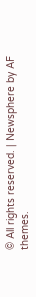© All rights reserved. | Newsphere by AF themes.